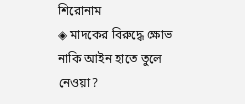শিরোনাম
◈ মাদকের বিরুদ্ধে ক্ষোভ নাকি আইন হাতে তুলে নেওয়া?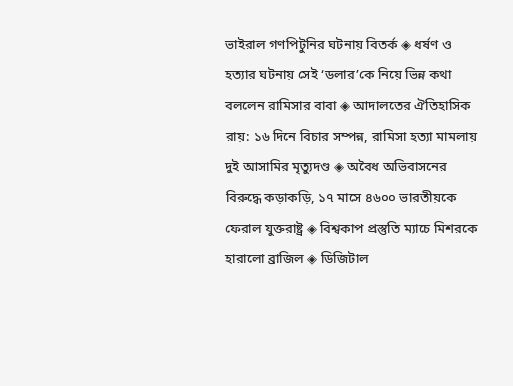ভাইরাল গণপিটুনির ঘটনায় বিতর্ক ◈ ধর্ষণ ও হত্যার ঘটনায় সেই ‘ডলার’কে নিয়ে ভিন্ন কথা বললেন রামিসার বাবা ◈ আদালতের ঐতিহাসিক রায়: ১৬ দিনে বিচার সম্পন্ন, রামিসা হত্যা মামলায় দুই আসামির মৃত্যুদণ্ড ◈ অবৈধ অভিবাসনের বিরুদ্ধে কড়াকড়ি, ১৭ মাসে ৪৬০০ ভারতীয়কে ফেরাল যুক্তরাষ্ট্র ◈ বিশ্বকাপ প্রস্তুতি ম্যাচে মিশরকে হারালো ব্রাজিল ◈ ডিজিটাল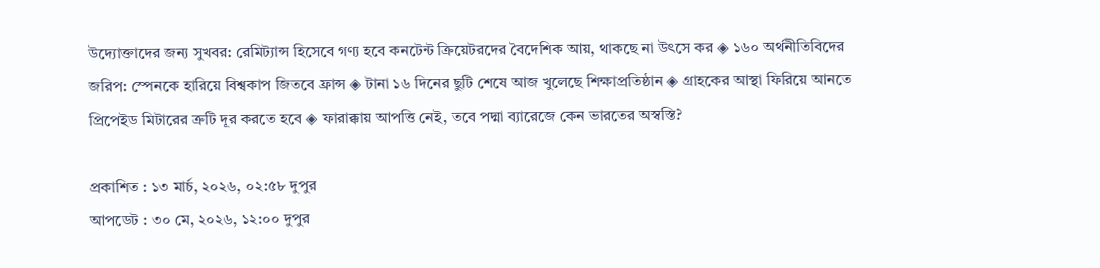উদ্যোক্তাদের জন্য সুখবর: রেমিট্যান্স হিসেবে গণ্য হবে কনটেন্ট ক্রিয়েটরদের বৈদেশিক আয়, থাকছে না উৎসে কর ◈ ১৬০ অর্থনীতিবিদের জরিপ: স্পেনকে হারিয়ে বিশ্বকাপ জিতবে ফ্রান্স ◈ টানা ১৬ দিনের ছুটি শেষে আজ খুলেছে শিক্ষাপ্রতিষ্ঠান ◈ গ্রাহকের আস্থা ফিরিয়ে আনতে প্রিপেইড মিটারের ত্রুটি দূর করতে হবে ◈ ফারাক্কায় আপত্তি নেই, তবে পদ্মা ব্যারেজে কেন ভারতের অস্বস্তি?

প্রকাশিত : ১৩ মার্চ, ২০২৬, ০২:৫৮ দুপুর
আপডেট : ৩০ মে, ২০২৬, ১২:০০ দুপুর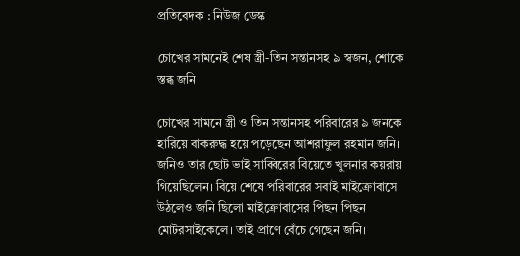প্রতিবেদক : নিউজ ডেস্ক

চোখের সামনেই শেষ স্ত্রী-তিন সন্তানসহ ৯ স্বজন, শোকে স্তব্ধ জনি

চোখের সামনে স্ত্রী ও তিন সন্তানসহ পরিবারের ৯ জনকে হারিয়ে বাকরুদ্ধ হয়ে পড়েছেন আশরাফুল রহমান জনি। জনিও তার ছোট ভাই সাব্বিরের বিয়েতে খুলনার কয়রায় গিয়েছিলেন। বিয়ে শেষে পরিবারের সবাই মাইক্রোবাসে উঠলেও জনি ছিলো মাইক্রোবাসের পিছন পিছন মোটরসাইকেলে। তাই প্রাণে বেঁচে গেছেন জনি।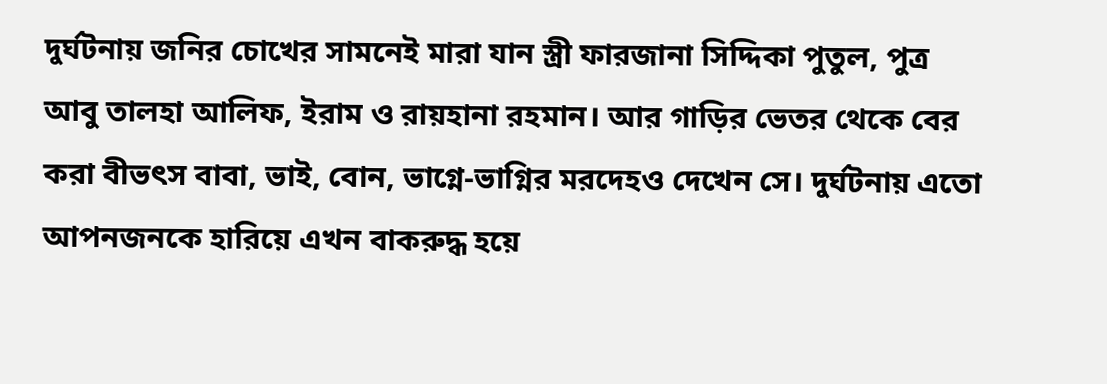দুর্ঘটনায় জনির চোখের সামনেই মারা যান স্ত্রী ফারজানা সিদ্দিকা পুতুল, পুত্র আবু তালহা আলিফ, ইরাম ও রায়হানা রহমান। আর গাড়ির ভেতর থেকে বের করা বীভৎস বাবা, ভাই, বোন, ভাগ্নে-ভাগ্নির মরদেহও দেখেন সে। দুর্ঘটনায় এতো আপনজনকে হারিয়ে এখন বাকরুদ্ধ হয়ে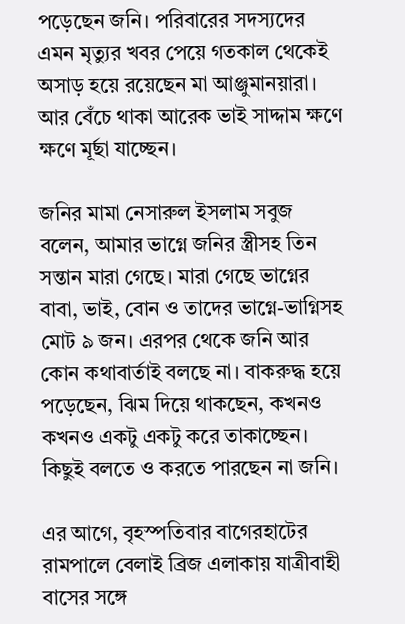পড়েছেন জনি। পরিবারের সদস্যদের এমন মৃত্যুর খবর পেয়ে গতকাল থেকেই অসাড় হয়ে রয়েছেন মা আঞ্জুমানয়ারা। আর বেঁচে থাকা আরেক ভাই সাদ্দাম ক্ষণে ক্ষণে মূর্ছা যাচ্ছেন।

জনির মামা নেসারুল ইসলাম সবুজ বলেন, আমার ভাগ্নে জনির স্ত্রীসহ তিন সন্তান মারা গেছে। মারা গেছে ভাগ্নের বাবা, ভাই, বোন ও তাদের ভাগ্নে-ভাগ্নিসহ মোট ৯ জন। এরপর থেকে জনি আর কোন কথাবার্তাই বলছে না। বাকরুদ্ধ হয়ে পড়েছেন, ঝিম দিয়ে থাকছেন, কখনও কখনও একটু একটু করে তাকাচ্ছেন। কিছুই বলতে ও করতে পারছেন না জনি।

এর আগে, বৃহস্পতিবার বাগেরহাটের রামপালে বেলাই ব্রিজ এলাকায় যাত্রীবাহী বাসের সঙ্গে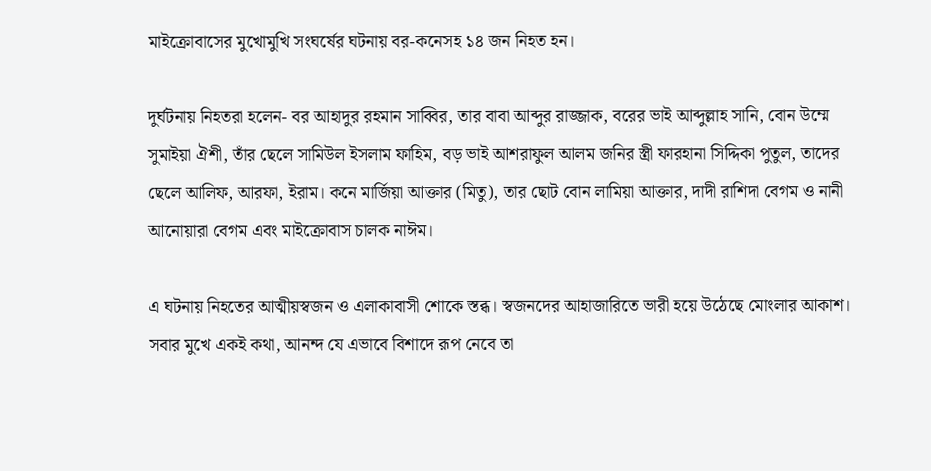মাইক্রোবাসের মুখোমুখি সংঘর্ষের ঘটনায় বর-কনেসহ ১৪ জন নিহত হন।

দুর্ঘটনায় নিহতরা হলেন- বর আহাদুর রহমান সাব্বির, তার বাবা আব্দুর রাজ্জাক, বরের ভাই আব্দুল্লাহ সানি, বোন উম্মে সুমাইয়া ঐশী, তাঁর ছেলে সামিউল ইসলাম ফাহিম, বড় ভাই আশরাফুল আলম জনির স্ত্রী ফারহানা সিদ্দিকা পুতুল, তাদের ছেলে আলিফ, আরফা, ইরাম। কনে মার্জিয়া আক্তার (মিতু), তার ছোট বোন লামিয়া আক্তার, দাদী রাশিদা বেগম ও নানী আনোয়ারা বেগম এবং মাইক্রোবাস চালক নাঈম।

এ ঘটনায় নিহতের আত্মীয়স্বজন ও এলাকাবাসী শোকে স্তব্ধ। স্বজনদের আহাজারিতে ভারী হয়ে উঠেছে মোংলার আকাশ। সবার মুখে একই কথা, আনন্দ যে এভাবে বিশাদে রূপ নেবে তা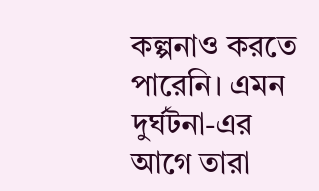কল্পনাও করতে পারেনি। এমন দুর্ঘটনা-এর আগে তারা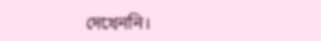দেখেননি।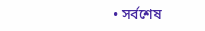• সর্বশেষ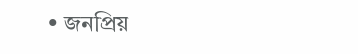• জনপ্রিয়